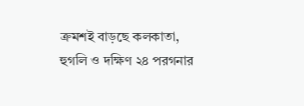ক্রমশই বাড়ছে কলকাতা, হুগলি ও দক্ষিণ ২৪ পরগনার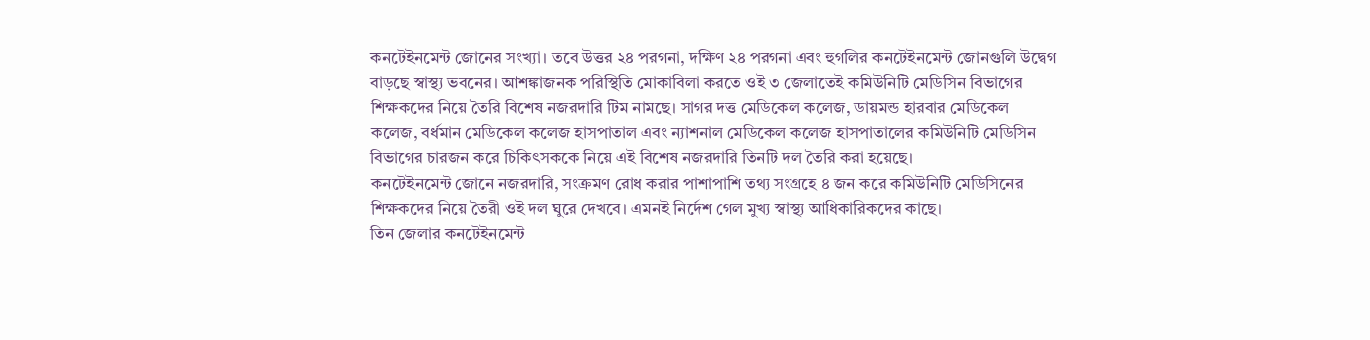কনটেইনমেন্ট জোনের সংখ্যা। তবে উত্তর ২৪ পরগনা, দক্ষিণ ২৪ পরগনা এবং হুগলির কনটেইনমেন্ট জোনগুলি উদ্বেগ বাড়ছে স্বাস্থ্য ভবনের। আশঙ্কাজনক পরিস্থিতি মোকাবিলা করতে ওই ৩ জেলাতেই কমিউনিটি মেডিসিন বিভাগের শিক্ষকদের নিয়ে তৈরি বিশেষ নজরদারি টিম নামছে। সাগর দত্ত মেডিকেল কলেজ, ডায়মন্ড হারবার মেডিকেল কলেজ, বর্ধমান মেডিকেল কলেজ হাসপাতাল এবং ন্যাশনাল মেডিকেল কলেজ হাসপাতালের কমিউনিটি মেডিসিন বিভাগের চারজন করে চিকিৎসককে নিয়ে এই বিশেষ নজরদারি তিনটি দল তৈরি করা হয়েছে।
কনটেইনমেন্ট জোনে নজরদারি, সংক্রমণ রোধ করার পাশাপাশি তথ্য সংগ্রহে ৪ জন করে কমিউনিটি মেডিসিনের শিক্ষকদের নিয়ে তৈরী ওই দল ঘুরে দেখবে। এমনই নির্দেশ গেল মুখ্য স্বাস্থ্য আধিকারিকদের কাছে।
তিন জেলার কনটেইনমেন্ট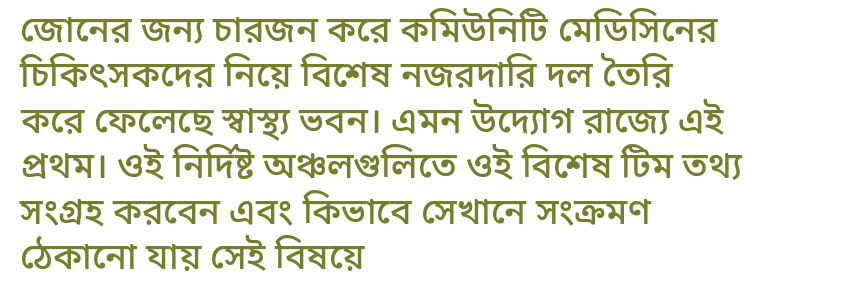জোনের জন্য চারজন করে কমিউনিটি মেডিসিনের চিকিৎসকদের নিয়ে বিশেষ নজরদারি দল তৈরি করে ফেলেছে স্বাস্থ্য ভবন। এমন উদ্যোগ রাজ্যে এই প্রথম। ওই নির্দিষ্ট অঞ্চলগুলিতে ওই বিশেষ টিম তথ্য সংগ্রহ করবেন এবং কিভাবে সেখানে সংক্রমণ ঠেকানো যায় সেই বিষয়ে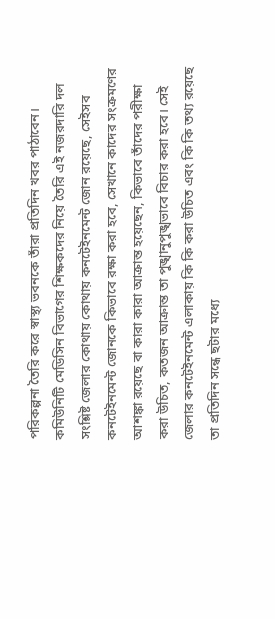পরিকল্পনা তৈরি করে স্বাস্থ্য ভবনকে তাঁরা প্রতিদিন খবর পাঠাবেন।
কমিউনিটি মেডিসিন বিভাগের শিক্ষকদের নিয়ে তৈরি এই নজরদারি দল সংশ্লিষ্ট জেলার কোথায় কোথায় কনটেইনমেন্ট জোন রয়েছে, সেইসব কনটেইনমেন্ট জোনকে কিভাবে রক্ষা করা হবে, সেখানে কাদের সংক্রমণের আশঙ্কা রয়েছে বা কারা কারা আক্রান্ত হয়েছেন, কিভাবে তাঁদের পরীক্ষা করা উচিত, কতজন আক্রান্ত তা পুঙ্খানুপুঙ্খভাবে বিচার করা হবে। সেই জেলার কনটেইনমেন্ট এলাকায় কি কি করা উচিত এবং কি কি তথ্য রয়েছে তা প্রতিদিন সন্ধে ছটার মধ্যে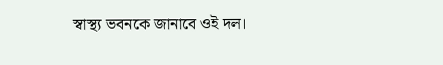স্বাস্থ্য ভবনকে জানাবে ওই দল।